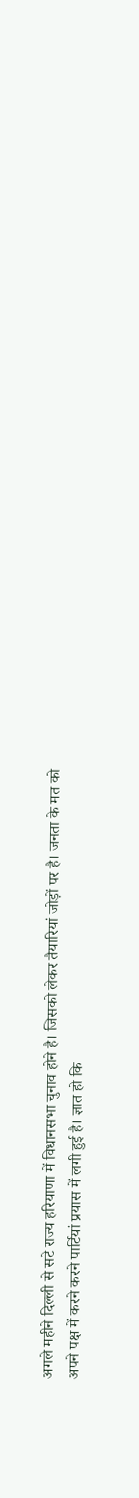अगले महीने दिल्ली से सटे राज्य हरियाणा में विधानसभा चुनाव होने है। जिसको लेकर तैयारियां जोड़ों पर है। जनता के मत को अपने पक्ष में करने करने पार्टियां प्रयास में लगी हुई है। ज्ञात हो कि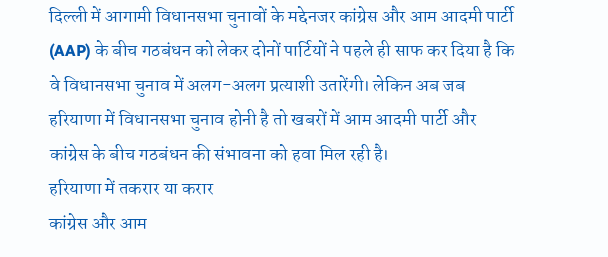दिल्ली में आगामी विधानसभा चुनावों के मद्देनजर कांग्रेस और आम आदमी पार्टी (AAP) के बीच गठबंधन को लेकर दोनों पार्टियों ने पहले ही साफ कर दिया है कि वे विधानसभा चुनाव में अलग-अलग प्रत्याशी उतारेंगी। लेकिन अब जब हरियाणा में विधानसभा चुनाव होनी है तो खबरों में आम आदमी पार्टी और कांग्रेस के बीच गठबंधन की संभावना को हवा मिल रही है।
हरियाणा में तकरार या करार
कांग्रेस और आम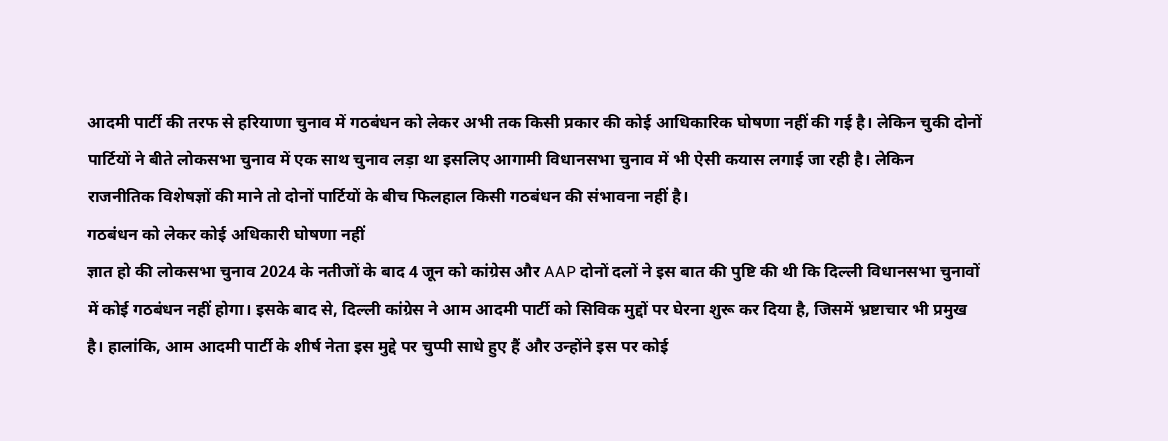आदमी पार्टी की तरफ से हरियाणा चुनाव में गठबंधन को लेकर अभी तक किसी प्रकार की कोई आधिकारिक घोषणा नहीं की गई है। लेकिन चुकी दोनों पार्टियों ने बीते लोकसभा चुनाव में एक साथ चुनाव लड़ा था इसलिए आगामी विधानसभा चुनाव में भी ऐसी कयास लगाई जा रही है। लेकिन राजनीतिक विशेषज्ञों की माने तो दोनों पार्टियों के बीच फिलहाल किसी गठबंधन की संभावना नहीं है।
गठबंधन को लेकर कोई अधिकारी घोषणा नहीं
ज्ञात हो की लोकसभा चुनाव 2024 के नतीजों के बाद 4 जून को कांग्रेस और AAP दोनों दलों ने इस बात की पुष्टि की थी कि दिल्ली विधानसभा चुनावों में कोई गठबंधन नहीं होगा। इसके बाद से, दिल्ली कांग्रेस ने आम आदमी पार्टी को सिविक मुद्दों पर घेरना शुरू कर दिया है, जिसमें भ्रष्टाचार भी प्रमुख है। हालांकि, आम आदमी पार्टी के शीर्ष नेता इस मुद्दे पर चुप्पी साधे हुए हैं और उन्होंने इस पर कोई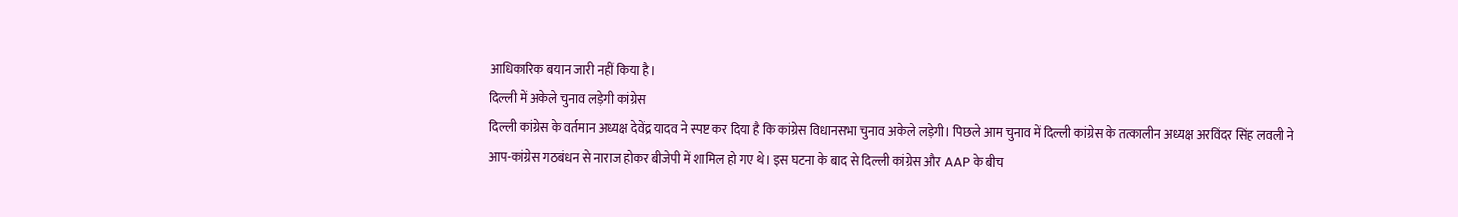आधिकारिक बयान जारी नहीं किया है।
दिल्ली में अकेले चुनाव लड़ेगी कांग्रेस
दिल्ली कांग्रेस के वर्तमान अध्यक्ष देवेंद्र यादव ने स्पष्ट कर दिया है कि कांग्रेस विधानसभा चुनाव अकेले लड़ेगी। पिछले आम चुनाव में दिल्ली कांग्रेस के तत्कालीन अध्यक्ष अरविंदर सिंह लवली ने आप-कांग्रेस गठबंधन से नाराज होकर बीजेपी में शामिल हो गए थे। इस घटना के बाद से दिल्ली कांग्रेस और AAP के बीच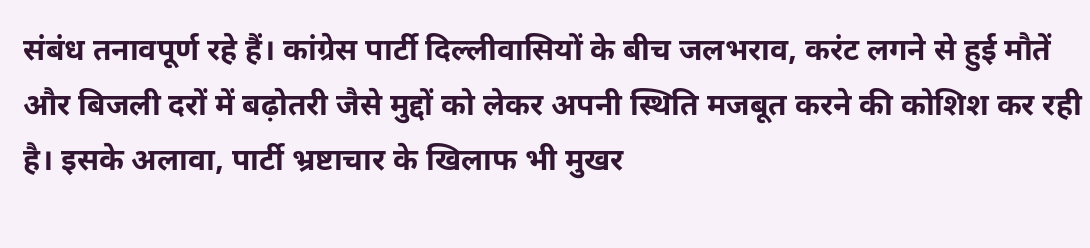संबंध तनावपूर्ण रहे हैं। कांग्रेस पार्टी दिल्लीवासियों के बीच जलभराव, करंट लगने से हुई मौतें और बिजली दरों में बढ़ोतरी जैसे मुद्दों को लेकर अपनी स्थिति मजबूत करने की कोशिश कर रही है। इसके अलावा, पार्टी भ्रष्टाचार के खिलाफ भी मुखर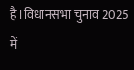है।विधानसभा चुनाव 2025 में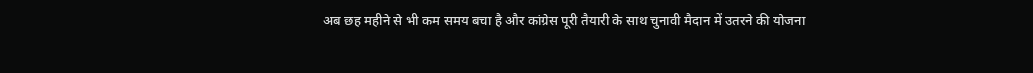अब छह महीने से भी कम समय बचा है और कांग्रेस पूरी तैयारी के साथ चुनावी मैदान में उतरने की योजना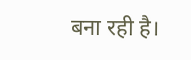बना रही है।